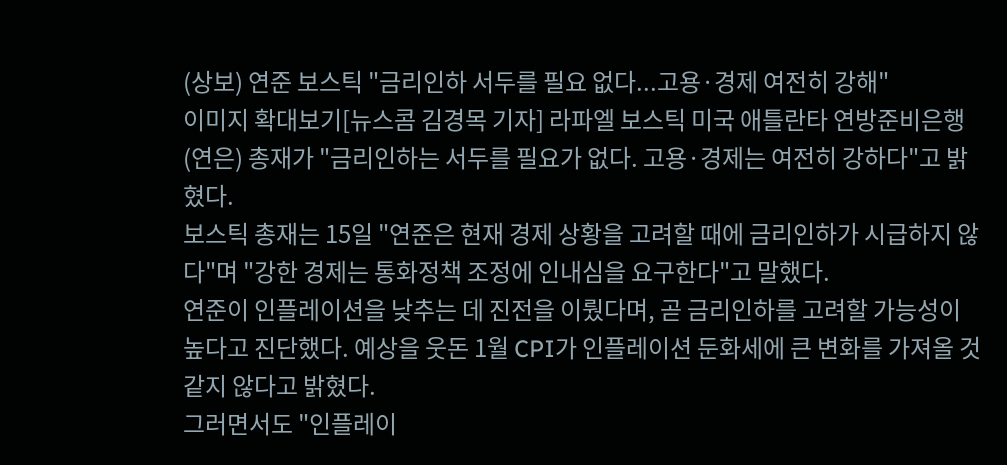(상보) 연준 보스틱 "금리인하 서두를 필요 없다...고용·경제 여전히 강해"
이미지 확대보기[뉴스콤 김경목 기자] 라파엘 보스틱 미국 애틀란타 연방준비은행(연은) 총재가 "금리인하는 서두를 필요가 없다. 고용·경제는 여전히 강하다"고 밝혔다.
보스틱 총재는 15일 "연준은 현재 경제 상황을 고려할 때에 금리인하가 시급하지 않다"며 "강한 경제는 통화정책 조정에 인내심을 요구한다"고 말했다.
연준이 인플레이션을 낮추는 데 진전을 이뤘다며, 곧 금리인하를 고려할 가능성이 높다고 진단했다. 예상을 웃돈 1월 CPI가 인플레이션 둔화세에 큰 변화를 가져올 것 같지 않다고 밝혔다.
그러면서도 "인플레이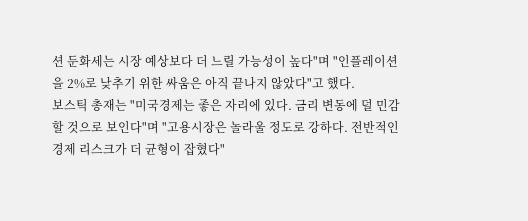션 둔화세는 시장 예상보다 더 느릴 가능성이 높다"며 "인플레이션을 2%로 낮추기 위한 싸움은 아직 끝나지 않았다"고 했다.
보스틱 총재는 "미국경제는 좋은 자리에 있다. 금리 변동에 덜 민감할 것으로 보인다"며 "고용시장은 놀라울 정도로 강하다. 전반적인 경제 리스크가 더 균형이 잡혔다"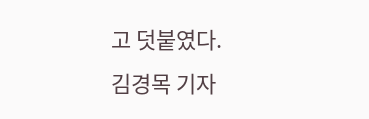고 덧붙였다.
김경목 기자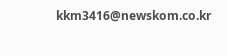kkm3416@newskom.co.kr